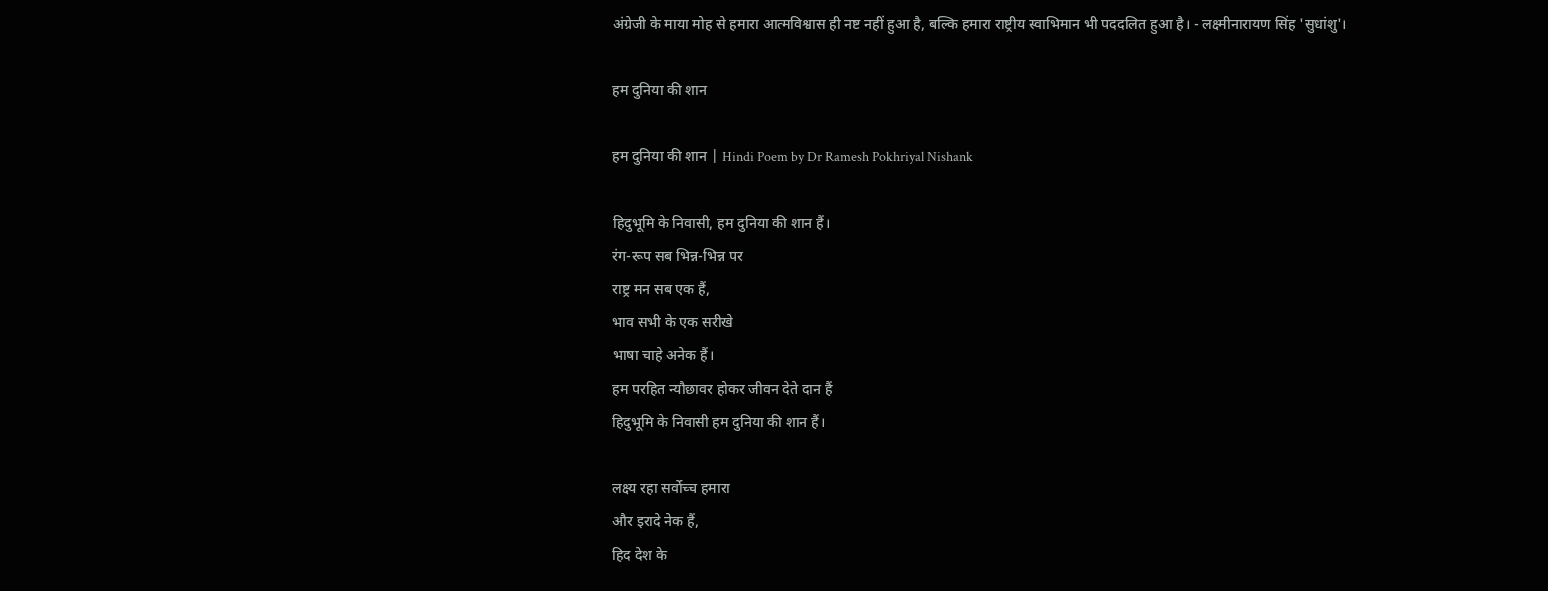अंग्रेजी के माया मोह से हमारा आत्मविश्वास ही नष्ट नहीं हुआ है, बल्कि हमारा राष्ट्रीय स्वाभिमान भी पददलित हुआ है। - लक्ष्मीनारायण सिंह 'सुधांशु'।

हम दुनिया की शान

हम दुनिया की शान | Hindi Poem by Dr Ramesh Pokhriyal Nishank

हिदुभूमि के निवासी, हम दुनिया की शान हैं।
रंग-रूप सब भिन्न-भिन्न पर
राष्ट्र मन सब एक हैं,
भाव सभी के एक सरीखे
भाषा चाहे अनेक हैं।
हम परहित न्यौछावर होकर जीवन देते दान हैं
हिदुभूमि के निवासी हम दुनिया की शान हैं।

लक्ष्य रहा सर्वोच्च हमारा
और इरादे नेक हैं,
हिद देश के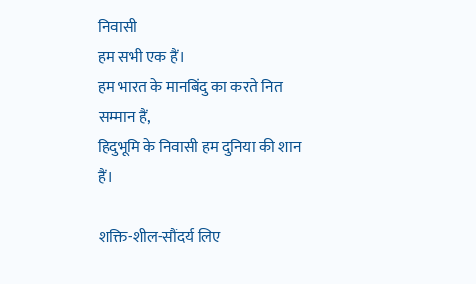निवासी
हम सभी एक हैं।
हम भारत के मानबिंदु का करते नित सम्मान हैं,
हिदुभूमि के निवासी हम दुनिया की शान हैं।

शक्ति-शील-सौंदर्य लिए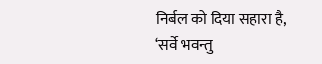निर्बल को दिया सहारा है,
‘सर्वे भवन्तु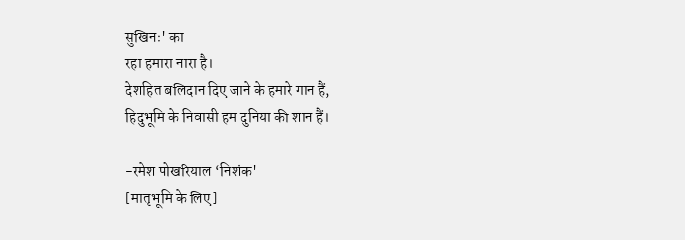सुखिनः' का
रहा हमारा नारा है।
देशहित बलिदान दिए जाने के हमारे गान हैं,
हिदुभूमि के निवासी हम दुनिया की शान हैं।

-रमेश पोखरियाल ‘निशंक'
[मातृभूमि के लिए]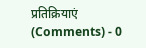प्रतिक्रियाएं (Comments) - 0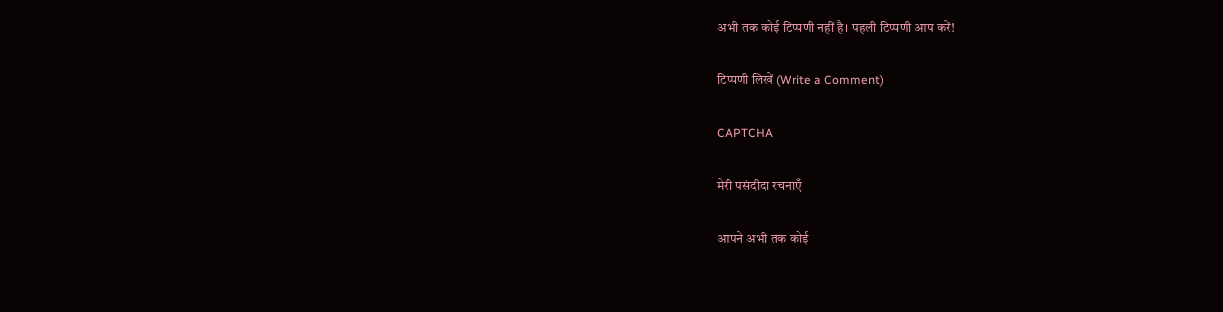अभी तक कोई टिप्पणी नहीं है। पहली टिप्पणी आप करें!

टिप्पणी लिखें (Write a Comment)

CAPTCHA

मेरी पसंदीदा रचनाएँ

आपने अभी तक कोई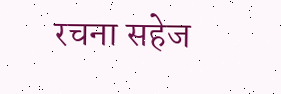रचना सहेज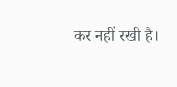कर नहीं रखी है।